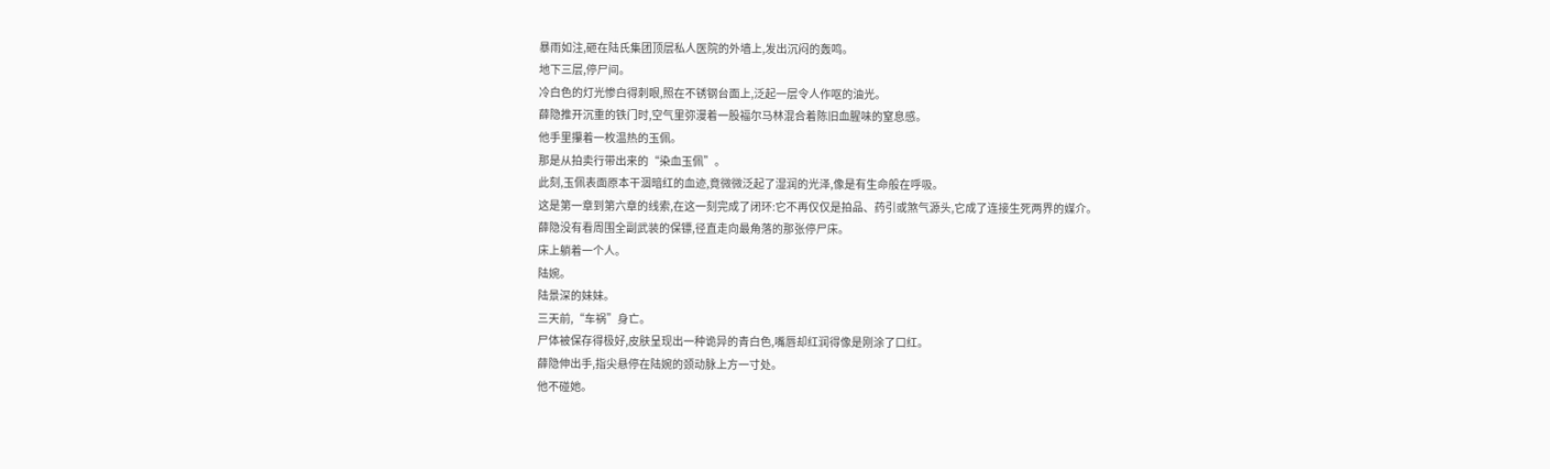暴雨如注,砸在陆氏集团顶层私人医院的外墙上,发出沉闷的轰鸣。
地下三层,停尸间。
冷白色的灯光惨白得刺眼,照在不锈钢台面上,泛起一层令人作呕的油光。
薛隐推开沉重的铁门时,空气里弥漫着一股福尔马林混合着陈旧血腥味的窒息感。
他手里攥着一枚温热的玉佩。
那是从拍卖行带出来的“染血玉佩”。
此刻,玉佩表面原本干涸暗红的血迹,竟微微泛起了湿润的光泽,像是有生命般在呼吸。
这是第一章到第六章的线索,在这一刻完成了闭环:它不再仅仅是拍品、药引或煞气源头,它成了连接生死两界的媒介。
薛隐没有看周围全副武装的保镖,径直走向最角落的那张停尸床。
床上躺着一个人。
陆婉。
陆景深的妹妹。
三天前,“车祸”身亡。
尸体被保存得极好,皮肤呈现出一种诡异的青白色,嘴唇却红润得像是刚涂了口红。
薛隐伸出手,指尖悬停在陆婉的颈动脉上方一寸处。
他不碰她。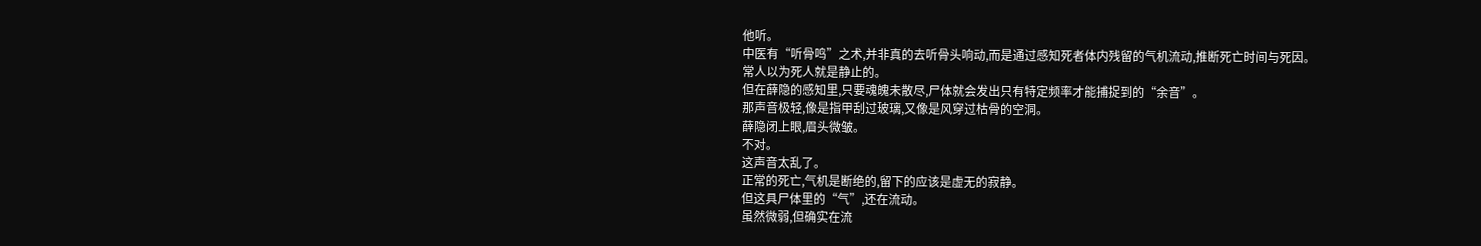他听。
中医有“听骨鸣”之术,并非真的去听骨头响动,而是通过感知死者体内残留的气机流动,推断死亡时间与死因。
常人以为死人就是静止的。
但在薛隐的感知里,只要魂魄未散尽,尸体就会发出只有特定频率才能捕捉到的“余音”。
那声音极轻,像是指甲刮过玻璃,又像是风穿过枯骨的空洞。
薛隐闭上眼,眉头微皱。
不对。
这声音太乱了。
正常的死亡,气机是断绝的,留下的应该是虚无的寂静。
但这具尸体里的“气”,还在流动。
虽然微弱,但确实在流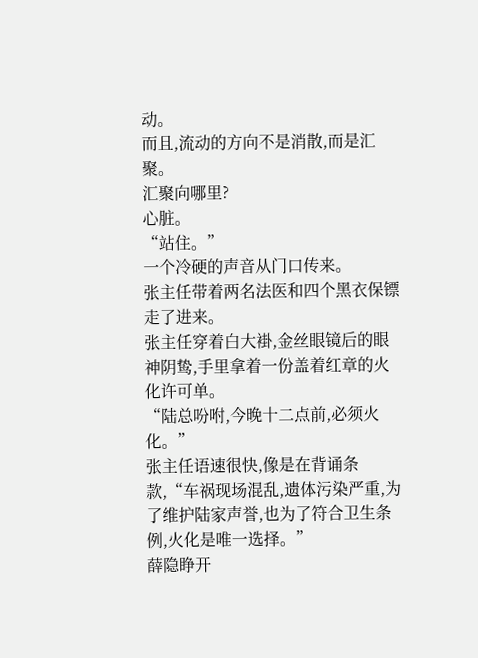动。
而且,流动的方向不是消散,而是汇聚。
汇聚向哪里?
心脏。
“站住。”
一个冷硬的声音从门口传来。
张主任带着两名法医和四个黑衣保镖走了进来。
张主任穿着白大褂,金丝眼镜后的眼神阴鸷,手里拿着一份盖着红章的火化许可单。
“陆总吩咐,今晚十二点前,必须火化。”
张主任语速很快,像是在背诵条款,“车祸现场混乱,遗体污染严重,为了维护陆家声誉,也为了符合卫生条例,火化是唯一选择。”
薛隐睁开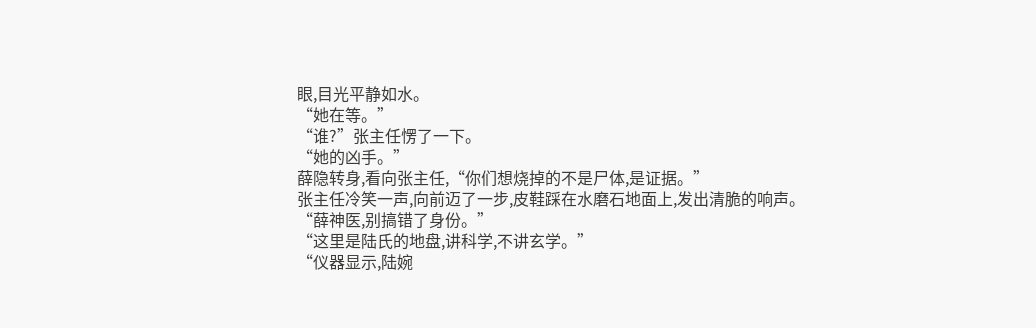眼,目光平静如水。
“她在等。”
“谁?”张主任愣了一下。
“她的凶手。”
薛隐转身,看向张主任,“你们想烧掉的不是尸体,是证据。”
张主任冷笑一声,向前迈了一步,皮鞋踩在水磨石地面上,发出清脆的响声。
“薛神医,别搞错了身份。”
“这里是陆氏的地盘,讲科学,不讲玄学。”
“仪器显示,陆婉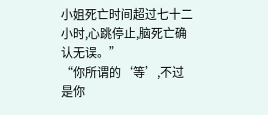小姐死亡时间超过七十二小时,心跳停止,脑死亡确认无误。”
“你所谓的‘等’,不过是你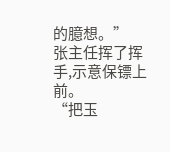的臆想。”
张主任挥了挥手,示意保镖上前。
“把玉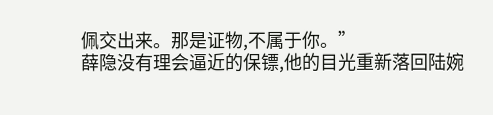佩交出来。那是证物,不属于你。”
薛隐没有理会逼近的保镖,他的目光重新落回陆婉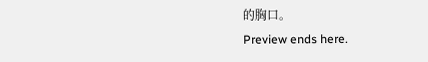的胸口。
Preview ends here.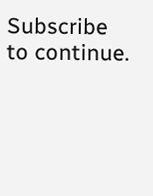Subscribe to continue.